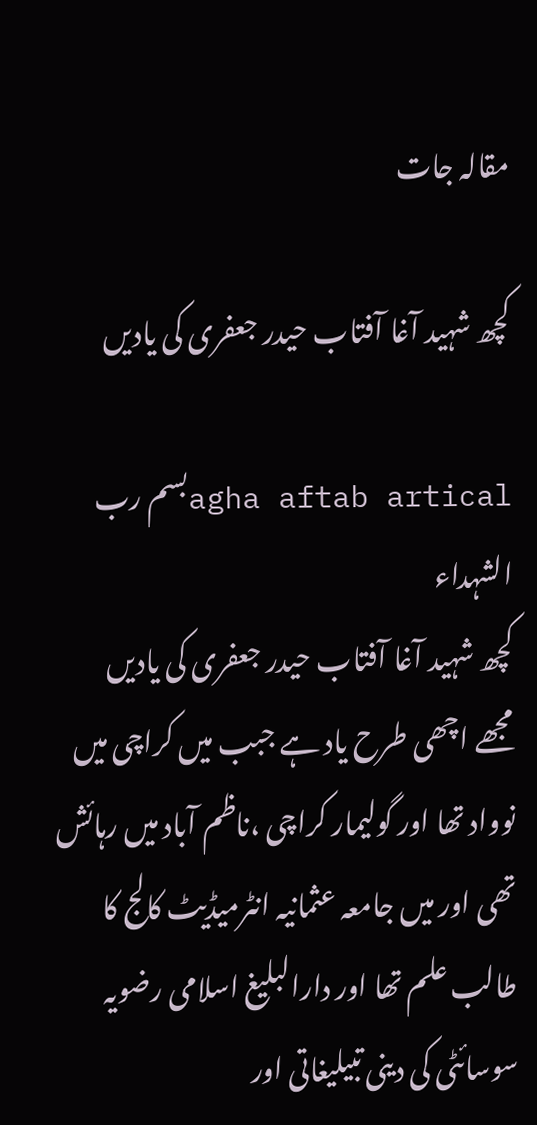مقالہ جات

کچھ شہید آغا آفتاب حیدر جعفری کی یادیں

agha aftab articalبسم رب الشہداء
کچھ شہید آغا آفتاب حیدر جعفری کی یادیں
مجھے اچھی طرح یاد ہے جبب میں کراچی میں نوواد تھا اور گولیمار کراچی ،ناظم آباد میں رہائش تھی اور میں جامعہ عثمانیہ انٹرمیڈیٹ کالج کا طالب علم تھا اور دارالبلیغ اسلامی رضویہ سوسائٹی کی دینی تبیلیغاتی اور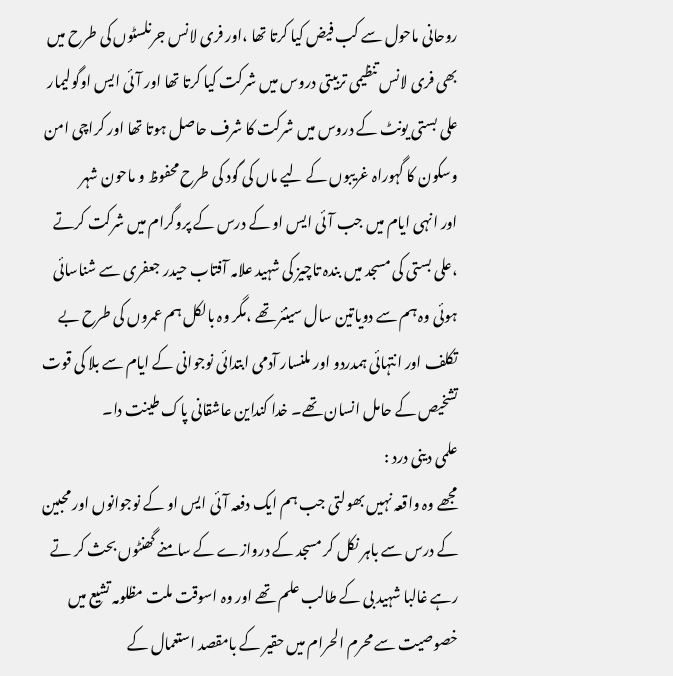روحانی ماحول سے کب فیض کیا کرتا تھا ،اور فری لانس جرنلسٹوں کی طرح میں بھی فری لانس تنظیمی تربیتی دروس میں شرکت کیا کرتا تھا اور آئی ایس اوگولیمار علی بستی یونٹ کے دروس میں شرکت کا شرف حاصل ہوتا تھا اور کراچی امن وسکون کا گہوراہ غریبوں کے لیے ماں کی گود کی طرح محفوظ و ماحون شہر
اور انہی ایام میں جب آئی ایس او کے درس کے پروگرام میں شرکت کرتے ،علی بستی کی مسجد میں بندہ تاچیز کی شہید علامہ آفتاب حیدر جعفری سے شناسائی ہوئی وہ ہم سے دویاتین سال سینئر تھے ،مگر وہ بالکل ہم عمروں کی طرح بے تکلف اور انتہائی ہمدردو اور ملنسار آدمی ابتدائی نوجوانی کے ایام سے بلا کی قوت تشخیص کے حامل انسان تھے۔ خدا کنداین عاشقانی پاک طینت دا۔
علمی دینی درد :
مجھے وہ واقعہ نہیں بھولتی جب ہم ایک دفعہ آئی ایس او کے نوجوانوں اور محبین کے درس سے باہر نکل کر مسجد کے دروازے کے سامنے گھنٹوں بحث کر تے رہے غالبا شہید بی کے طالب علم تھے اور وہ اسوقت ملت مظلومہ تشیع میں خصوصیت سے محرم الحرام میں حقیر کے بامقصد استعمال کے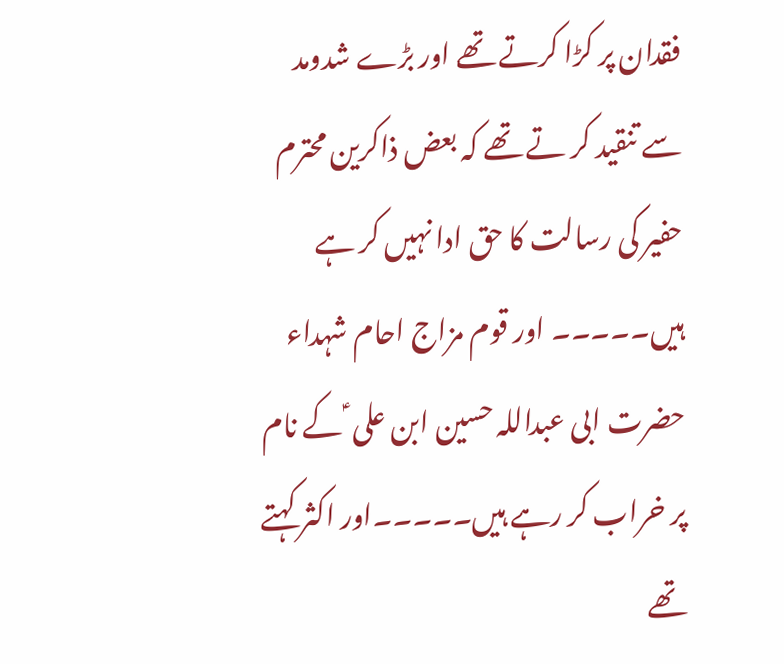فقدان پر کڑا کرتے تھے اور بڑے شدومد سے تنقید کر تے تھے کہ بعض ذاکرین محترم حفیر کی رسالت کا حق ادا نہیں کر ہے ہیں۔۔۔۔۔ اور قوم مزاج احام شہداء حضرت ابی عبداللہ حسین ابن علی ؑ کے نام پر خراب کر رہے ہیں۔۔۔۔۔اور اکثر کہتے تھے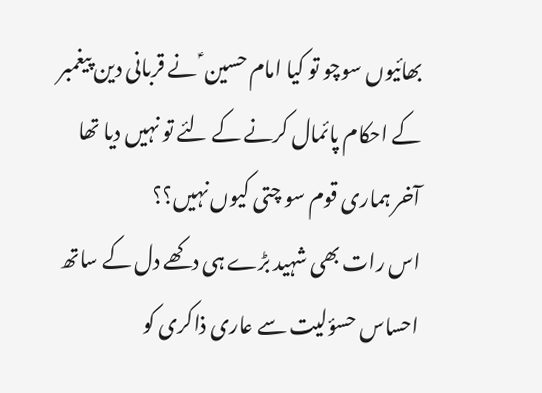بھائیوں سوچو تو کیا امام حسین ؑ نے قربانی دین پیغمبر کے احکام پائمال کرنے کے لئے تو نہیں دیا تھا آخر ہماری قوم سو چتی کیوں نہیں؟؟
اس رات بھی شہید بڑے ہی دکھے دل کے ساتھ احساس حسؤلیت سے عاری ذاکری کو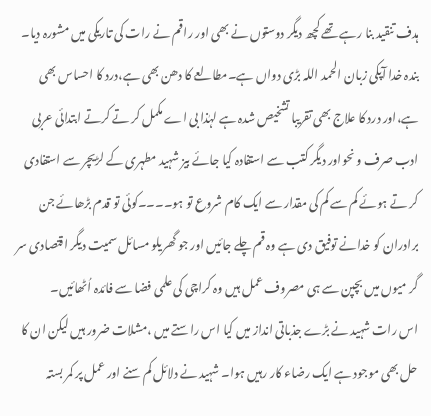ہدف تنقید بنا رہے تھے کچھ دیگر دوستوں نے بھی اور راقم نے رات کی تاریکی میں مشورہ دیا۔ بندہ خدا آپکی زبان الحمد اللہ بڑی دواں ہے۔مطالعے کا دھن بھی ہے،درد کا احساس بھی ہے،اور درد کا علاج بھی تقریبا تشخیص شدہ ہے لہٰذا بی اے مکمل کر تے کرتے ابتدائی عربی ادب صرف و نحواور دیگر کتب سے استفادہ کیا جائے بیز شہید مطہری کے لڑیچر سے استفادی کر تے ہوئے کم سے کم کی مقدار سے ایک کام شروع تو ہو۔۔۔۔کوئی تو قدم بڑھائے جن برادران کو خدانے توفیق دی ہے وہ قم چلے جائیں اور جو گھریلو مسائل سمیت دیگر اقتصادی سر گر میوں میں بچپن سے ہی مصروف عمل ہیں وہ کراچی کی علمی فضا سے فائدہ اُٹھائیں۔
اس رات شہید نے بڑے جذباتی انداز میں کیا اس راستے میں ،مشلات ضرور ہیں لیکن ان کا حل بھی موجود ہے ایک رضاء کار رہیں ہوا۔ شہید نے دلائل کم سنے اور عمل پر کمر بستہ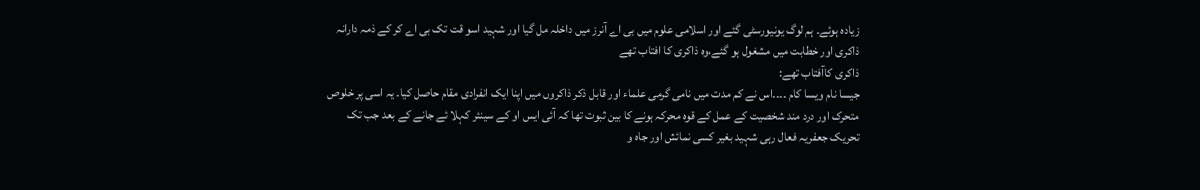زیادہ ہوئے۔ ہم لوگ یونیورسٹی گئے اور اسلامی علوم میں بی اے آنرز میں داخلہ مل گیا اور شہید اسو قت تک بی اے کر کے ذمہ دارانہ ذاکری اور خطابت میں مشغول ہو گئے،وہ ذاکری کا افتاب تھے
ذاکری کاآفتاب تھے:
جیسا نام ویسا کام ۔۔۔۔اس نے کم مدت میں نامی گرمی علماء اور قابل ذکر ذاکروں میں اپنا ایک انفرادی مقام حاصل کیا۔ یہ اسی پر خلوص متحرک اور درد مند شخصیت کے عمل کے قوہ محرکہ ہونے کا بین ثبوت تھا کہ آئی ایس او کے سینئر کہلا ئے جانے کے بعد جب تک تحریک جعفریہ فعال رہی شہید بغیر کسی نمائش اور جاہ و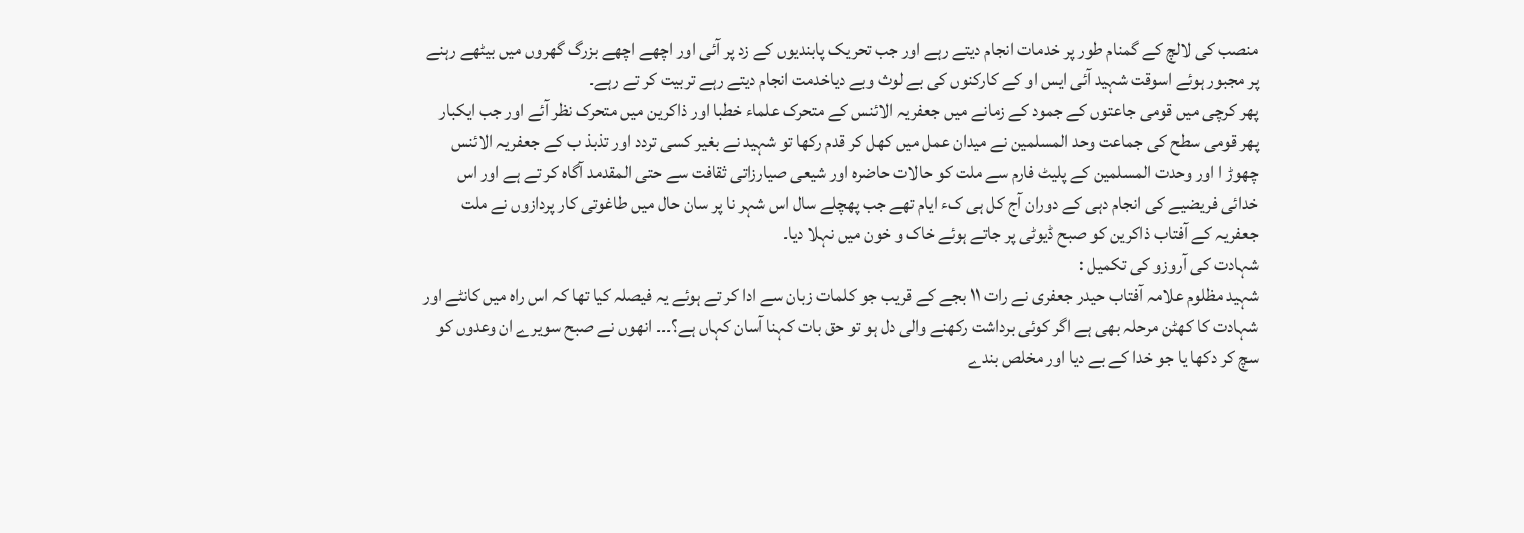منصب کی لالچ کے گمنام طور پر خدمات انجام دیتے رہے اور جب تحریک پابندیوں کے زد پر آئی اور اچھے اچھے بزرگ گھروں میں بیٹھے رہنے پر مجبور ہوئے اسوقت شہید آئی ایس او کے کارکنوں کی بے لوث وبے دیاخدمت انجام دیتے رہے تربیت کر تے رہے۔
پھر کرچی میں قومی جاعتوں کے جمود کے زمانے میں جعفریہ الائنس کے متحرک علماء خطبا اور ذاکرین میں متحرک نظر آئے اور جب ایکبار پھر قومی سطح کی جماعت وحد المسلمین نے میدان عمل میں کھل کر قدم رکھا تو شہید نے بغیر کسی تردد اور تذبذ ب کے جعفریہ الائنس چھوڑ ا اور وحدت المسلمین کے پلیٹ فارم سے ملت کو حالات حاضرہ اور شیعی صیارزاتی ثقافت سے حتی المقدمد آگاہ کر تے ہے اور اس خدائی فریضیے کی انجام دہی کے دوران آج کل ہی کء ایام تھے جب پھچلے سال اس شہر نا پر سان حال میں طاغوتی کار پردازوں نے ملت جعفریہ کے آفتاب ذاکرین کو صبح ڈیوٹی پر جاتے ہوئے خاک و خون میں نہلا دیا۔
شہادت کی آروزو کی تکمیل :
شہید مظلوم علامہ آفتاب حیدر جعفری نے رات ۱۱ بجے کے قریب جو کلمات زبان سے ادا کر تے ہوئے یہ فیصلہ کیا تھا کہ اس راہ میں کانٹے اور شہادت کا کھٹن مرحلہ بھی ہے اگر کوئی برداشت رکھنے والی دل ہو تو حق بات کہنا آسان کہاں ہے؟۔۔۔ انھوں نے صبح سویرے ان وعدوں کو سچ کر دکھا یا جو خدا کے بے دیا اور مخلص بندے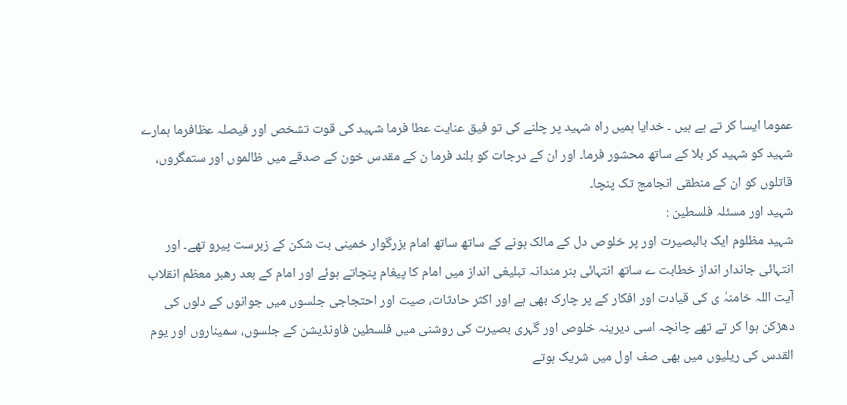عموما ایسا کر تے ہے ہیں ۔ خدایا ہمیں راہ شہید پر چلنے کی تو فیق عنایت عطا فرما شہید کی قوت تشخص اور فیصلہ عظافرما ہمارے شہید کو شہید کر بلا کے ساتھ محشور فرما۔ اور ان کے درجات کو بلند فرما ن کے مقدس خون کے صدقے میں ظالموں اور ستمگروں، قاتلوں کو ان کے منطقی انجامج تک پنچا۔
شہید اور مسئلہ فلسطین :
شہید مظلوم ایک بالبصیرت اور پر خلوص دل کے مالک ہونے کے ساتھ ساتھ امام بزرگوار خمینی بت شکن کے زبرست پیرو تھے۔ اور انتہائی جاندار انداز خطابت ے ساتھ انتہائی ہنر مندانہ تبلیغی انداز میں امام کا پیغام پنچاتے ہوئے اور امام کے بعد رھبر معظم انقلاب آیت اللہ خامنہٰ ی کی قیادت اور افکار کے پر چارک بھی ہے اور اکثر حادثات، صیت اور احتجاجی جلسوں میں جوانوں کے دلوں کی دھڑکن ہوا کر تے تھے چانچہ اسی دیرینہ خلوص اور گہری بصیرت کی روشنی میں فلسطین فاونڈیشن کے جلسوں، سمیناروں اور یوم القدس کی ریلیوں میں بھی صف اول میں شریک ہوتے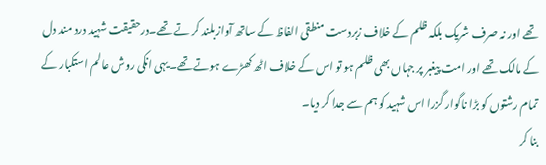تھے اور نہ صرف شریک بلکہ ظلم کے خلاف زبردست منطقی الفاظ کے ساتھ آوازبلند کر تے تھے۔درحقیقت شہید درد مند دل کے مالک تھے اور امت پیغبر پر جہاں بھی ظلم ہو تو اس کے خلاف اٹھ کھڑے ہوتے تھے۔یہی انکی روش عالم استکبار کے تمام رشتوں کو بڑا ناگوار گزرا اس شہید کو ہم سے جدا کر دیا۔
بنا کر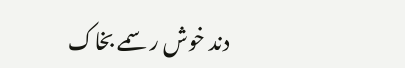دند خوش رسمے بخاک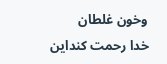وخون غلطان
خدا رحمت کنداین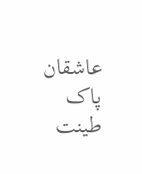عاشقان پاک طینت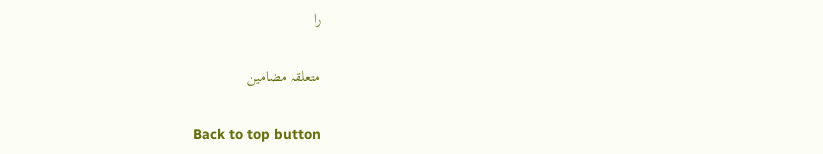را

متعلقہ مضامین

Back to top button